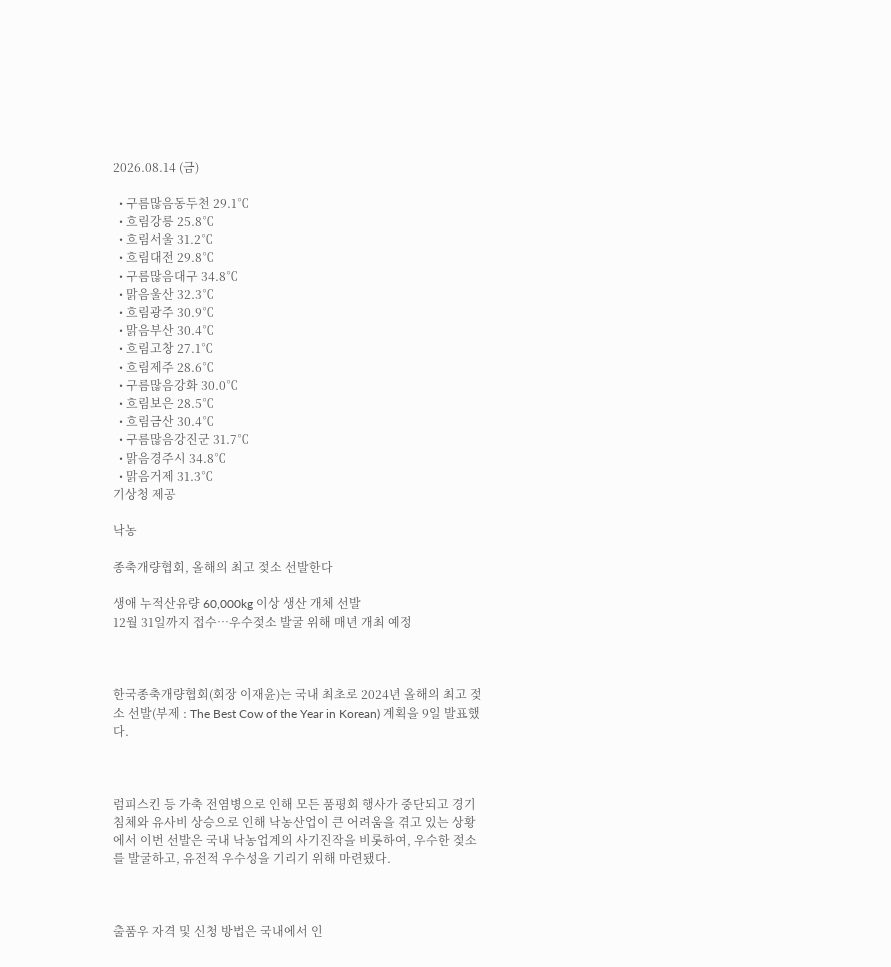2026.08.14 (금)

  • 구름많음동두천 29.1℃
  • 흐림강릉 25.8℃
  • 흐림서울 31.2℃
  • 흐림대전 29.8℃
  • 구름많음대구 34.8℃
  • 맑음울산 32.3℃
  • 흐림광주 30.9℃
  • 맑음부산 30.4℃
  • 흐림고창 27.1℃
  • 흐림제주 28.6℃
  • 구름많음강화 30.0℃
  • 흐림보은 28.5℃
  • 흐림금산 30.4℃
  • 구름많음강진군 31.7℃
  • 맑음경주시 34.8℃
  • 맑음거제 31.3℃
기상청 제공

낙농

종축개량협회, 올해의 최고 젖소 선발한다

생애 누적산유량 60,000kg 이상 생산 개체 선발
12월 31일까지 접수…우수젖소 발굴 위해 매년 개최 예정



한국종축개량협회(회장 이재윤)는 국내 최초로 2024년 올해의 최고 젖소 선발(부제 : The Best Cow of the Year in Korean) 계획을 9일 발표했다.



럼피스킨 등 가축 전염병으로 인해 모든 품평회 행사가 중단되고 경기침체와 유사비 상승으로 인해 낙농산업이 큰 어려움을 겪고 있는 상황에서 이번 선발은 국내 낙농업계의 사기진작을 비롯하여, 우수한 젖소를 발굴하고, 유전적 우수성을 기리기 위해 마련됐다.



출품우 자격 및 신청 방법은 국내에서 인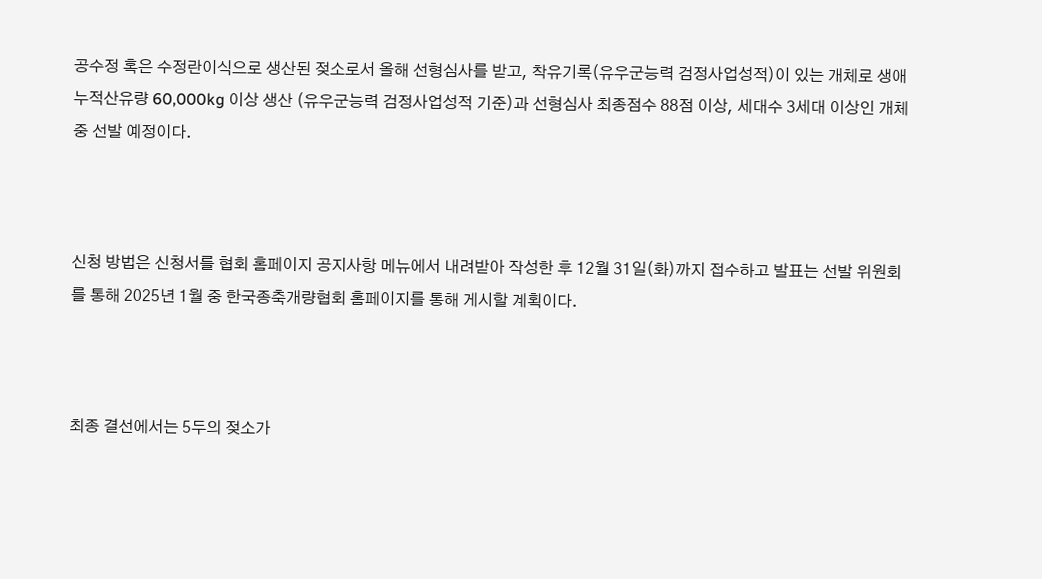공수정 혹은 수정란이식으로 생산된 젖소로서 올해 선형심사를 받고, 착유기록(유우군능력 검정사업성적)이 있는 개체로 생애 누적산유량 60,000kg 이상 생산 (유우군능력 검정사업성적 기준)과 선형심사 최종점수 88점 이상, 세대수 3세대 이상인 개체 중 선발 예정이다.



신청 방법은 신청서를 협회 홈페이지 공지사항 메뉴에서 내려받아 작성한 후 12월 31일(화)까지 접수하고 발표는 선발 위원회를 통해 2025년 1월 중 한국종축개량협회 홈페이지를 통해 게시할 계획이다.



최종 결선에서는 5두의 젖소가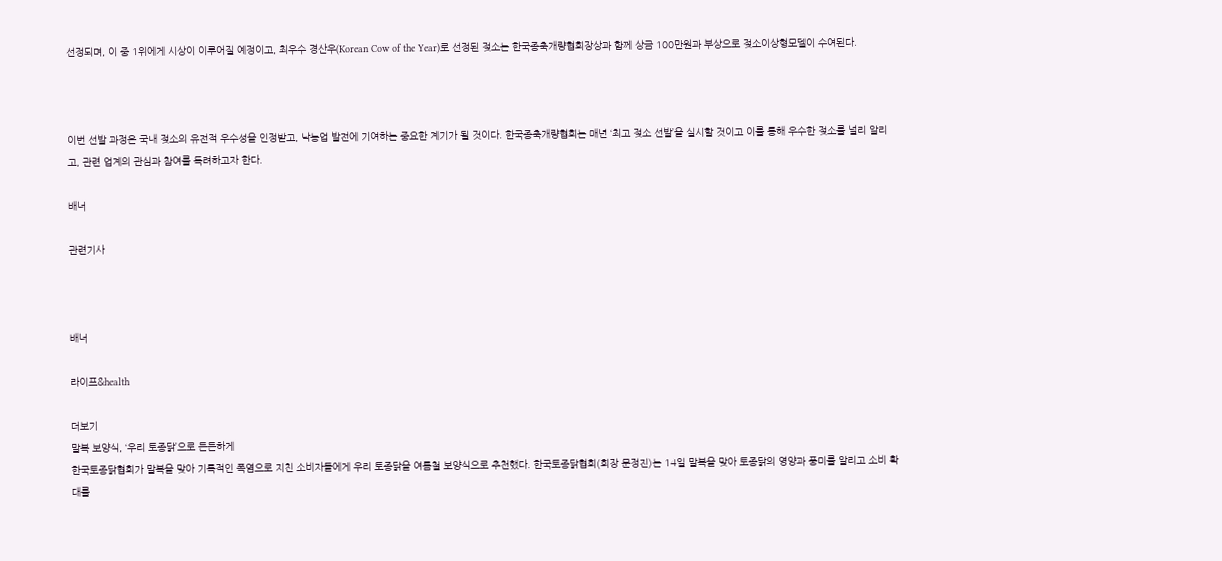선정되며, 이 중 1위에게 시상이 이루어질 예정이고, 최우수 경산우(Korean Cow of the Year)로 선정된 젖소는 한국종축개량협회장상과 함께 상금 100만원과 부상으로 젖소이상형모델이 수여된다.



이번 선발 과정은 국내 젖소의 유전적 우수성을 인정받고, 낙농업 발전에 기여하는 중요한 계기가 될 것이다. 한국종축개량협회는 매년 ‘최고 젖소 선발’을 실시할 것이고 이를 통해 우수한 젖소를 널리 알리고, 관련 업계의 관심과 참여를 독려하고자 한다.

배너

관련기사



배너

라이프&health

더보기
말복 보양식, ‘우리 토종닭’으로 든든하게
한국토종닭협회가 말복을 맞아 기록적인 폭염으로 지친 소비자들에게 우리 토종닭을 여름철 보양식으로 추천했다. 한국토종닭협회(회장 문정진)는 14일 말복을 맞아 토종닭의 영양과 풍미를 알리고 소비 확대를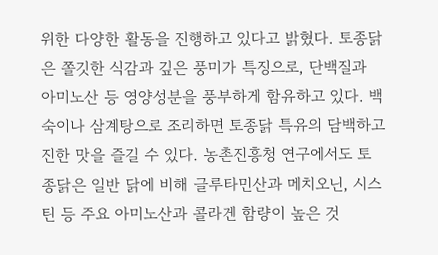위한 다양한 활동을 진행하고 있다고 밝혔다. 토종닭은 쫄깃한 식감과 깊은 풍미가 특징으로, 단백질과 아미노산 등 영양성분을 풍부하게 함유하고 있다. 백숙이나 삼계탕으로 조리하면 토종닭 특유의 담백하고 진한 맛을 즐길 수 있다. 농촌진흥청 연구에서도 토종닭은 일반 닭에 비해 글루타민산과 메치오닌, 시스틴 등 주요 아미노산과 콜라겐 함량이 높은 것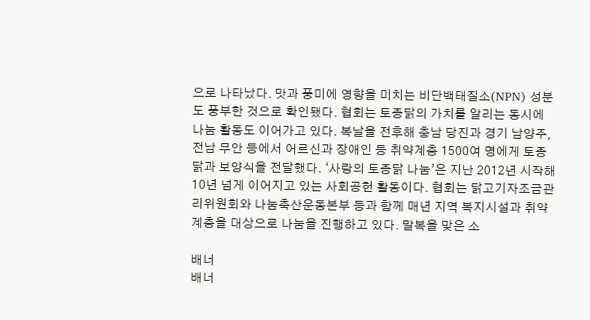으로 나타났다. 맛과 풍미에 영향을 미치는 비단백태질소(NPN) 성분도 풍부한 것으로 확인됐다. 협회는 토종닭의 가치를 알리는 동시에 나눔 활동도 이어가고 있다. 복날을 전후해 충남 당진과 경기 남양주, 전남 무안 등에서 어르신과 장애인 등 취약계층 1500여 명에게 토종닭과 보양식을 전달했다. ‘사랑의 토종닭 나눔’은 지난 2012년 시작해 10년 넘게 이어지고 있는 사회공헌 활동이다. 협회는 닭고기자조금관리위원회와 나눔축산운동본부 등과 함께 매년 지역 복지시설과 취약계층을 대상으로 나눔을 진행하고 있다. 말복을 맞은 소

배너
배너